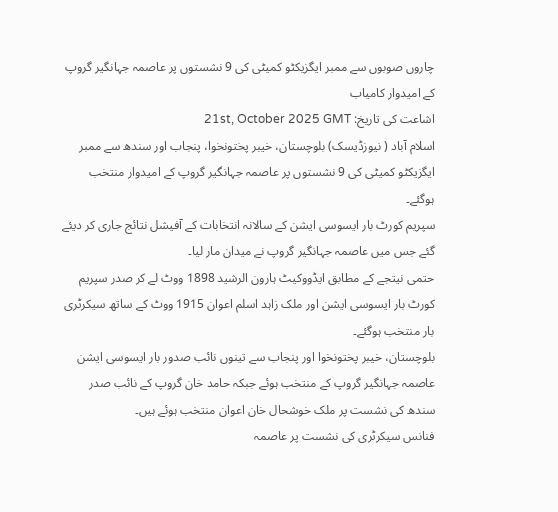چاروں صوبوں سے ممبر ایگزیکٹو کمیٹی کی 9 نشستوں پر عاصمہ جہانگیر گروپ کے امیدوار کامیاب
اشاعت کی تاریخ: 21st, October 2025 GMT
اسلام آباد ( نیوزڈیسک) بلوچستان، خیبر پختونخوا، پنجاب اور سندھ سے ممبر ایگزیکٹو کمیٹی کی 9 نشستوں پر عاصمہ جہانگیر گروپ کے امیدوار منتخب ہوگئے۔
سپریم کورٹ بار ایسوسی ایشن کے سالانہ انتخابات کے آفیشل نتائج جاری کر دیئے گئے جس میں عاصمہ جہانگیر گروپ نے میدان مار لیا۔
حتمی نیتجے کے مطابق ایڈووکیٹ ہارون الرشید 1898 ووٹ لے کر صدر سپریم کورٹ بار ایسوسی ایشن اور ملک زاہد اسلم اعوان 1915 ووٹ کے ساتھ سیکرٹری بار منتخب ہوگئے۔
بلوچستان، خیبر پختونخوا اور پنجاب سے تینوں نائب صدور بار ایسوسی ایشن عاصمہ جہانگیر گروپ کے منتخب ہوئے جبکہ حامد خان گروپ کے نائب صدر سندھ کی نشست پر ملک خوشحال خان اعوان منتخب ہوئے ہیں۔
فنانس سیکرٹری کی نشست پر عاصمہ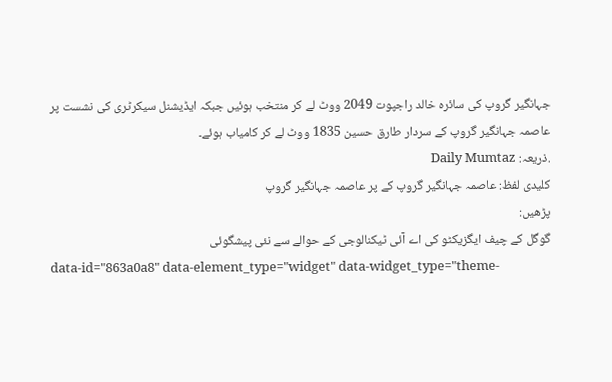جہانگیر گروپ کی سائرہ خالد راجپوت 2049 ووٹ لے کر منتخب ہوئیں جبکہ ایڈیشنل سیکرٹری کی نشست پر عاصمہ جہانگیر گروپ کے سردار طارق حسین 1835 ووٹ لے کر کامیاب ہوئے۔
.ذریعہ: Daily Mumtaz
کلیدی لفظ: عاصمہ جہانگیر گروپ کے پر عاصمہ جہانگیر گروپ
پڑھیں:
گوگل کے چیف ایگزیکٹو کی اے آئی ٹیکنالوجی کے حوالے سے نئی پیشگوئی
data-id="863a0a8" data-element_type="widget" data-widget_type="theme-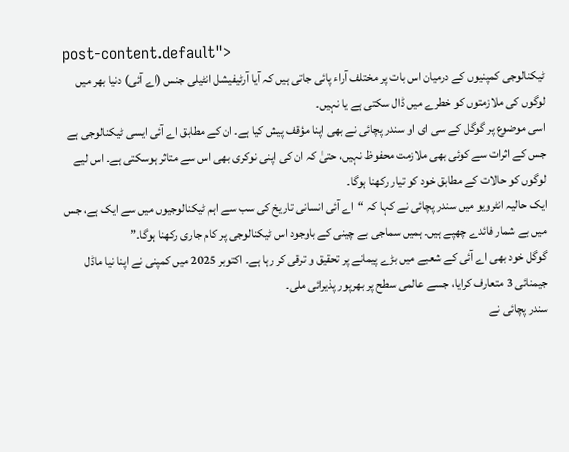post-content.default">
ٹیکنالوجی کمپنیوں کے درمیان اس بات پر مختلف آراء پائی جاتی ہیں کہ آیا آرٹیفیشل انٹیلی جنس (اے آئی) دنیا بھر میں لوگوں کی ملازمتوں کو خطرے میں ڈال سکتی ہے یا نہیں۔
اسی موضوع پر گوگل کے سی ای او سندر پچائی نے بھی اپنا مؤقف پیش کیا ہے۔ ان کے مطابق اے آئی ایسی ٹیکنالوجی ہے جس کے اثرات سے کوئی بھی ملازمت محفوظ نہیں، حتیٰ کہ ان کی اپنی نوکری بھی اس سے متاثر ہوسکتی ہے۔ اس لیے لوگوں کو حالات کے مطابق خود کو تیار رکھنا ہوگا۔
ایک حالیہ انٹرویو میں سندر پچائی نے کہا کہ “اے آئی انسانی تاریخ کی سب سے اہم ٹیکنالوجیوں میں سے ایک ہے، جس میں بے شمار فائدے چھپے ہیں۔ ہمیں سماجی بے چینی کے باوجود اس ٹیکنالوجی پر کام جاری رکھنا ہوگا۔”
گوگل خود بھی اے آئی کے شعبے میں بڑے پیمانے پر تحقیق و ترقی کر رہا ہے۔ اکتوبر 2025 میں کمپنی نے اپنا نیا ماڈل جیمنائی 3 متعارف کرایا، جسے عالمی سطح پر بھرپور پذیرائی ملی۔
سندر پچائی نے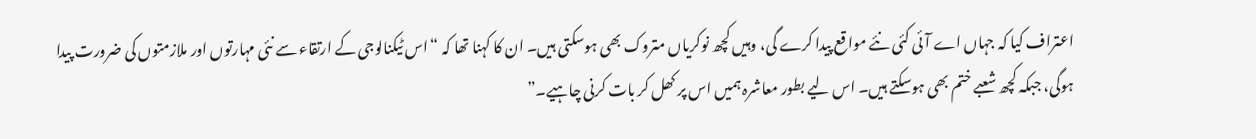اعتراف کیا کہ جہاں اے آئی کئی نئے مواقع پیدا کرے گی، وہیں کچھ نوکریاں متروک بھی ہوسکتی ہیں۔ ان کا کہنا تھا کہ “اس ٹیکنالوجی کے ارتقاء سے نئی مہارتوں اور ملازمتوں کی ضرورت پیدا ہوگی، جبکہ کچھ شعبے ختم بھی ہوسکتے ہیں۔ اس لیے بطور معاشرہ ہمیں اس پر کھل کر بات کرنی چاہیے۔”